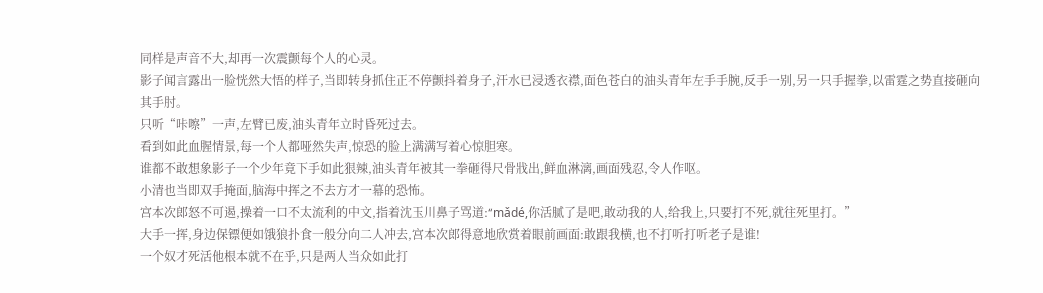同样是声音不大,却再一次震颤每个人的心灵。
影子闻言露出一脸恍然大悟的样子,当即转身抓住正不停颤抖着身子,汗水已浸透衣襟,面色苍白的油头青年左手手腕,反手一别,另一只手握拳,以雷霆之势直接砸向其手肘。
只听“咔嚓”一声,左臂已废,油头青年立时昏死过去。
看到如此血腥情景,每一个人都哑然失声,惊恐的脸上满满写着心惊胆寒。
谁都不敢想象影子一个少年竟下手如此狠辣,油头青年被其一拳砸得尺骨戕出,鲜血淋漓,画面残忍,令人作呕。
小清也当即双手掩面,脑海中挥之不去方才一幕的恐怖。
宫本次郎怒不可遏,操着一口不太流利的中文,指着沈玉川鼻子骂道:“mǎdé,你活腻了是吧,敢动我的人,给我上,只要打不死,就往死里打。”
大手一挥,身边保镖便如饿狼扑食一般分向二人冲去,宫本次郎得意地欣赏着眼前画面:敢跟我横,也不打听打听老子是谁!
一个奴才死活他根本就不在乎,只是两人当众如此打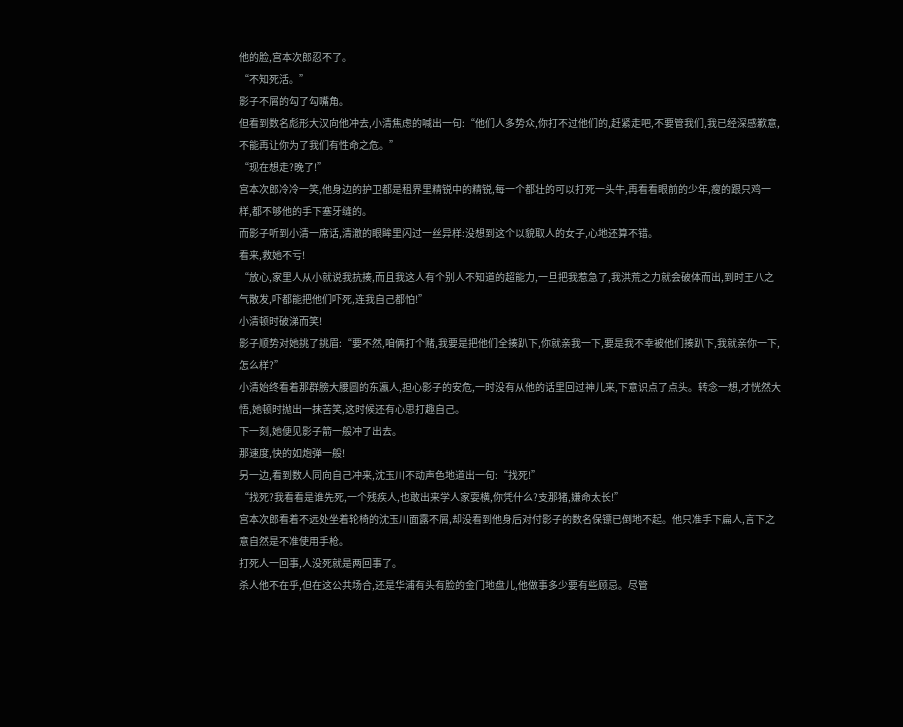他的脸,宫本次郎忍不了。
“不知死活。”
影子不屑的勾了勾嘴角。
但看到数名彪形大汉向他冲去,小清焦虑的喊出一句:“他们人多势众,你打不过他们的,赶紧走吧,不要管我们,我已经深感歉意,不能再让你为了我们有性命之危。”
“现在想走?晚了!”
宫本次郎冷冷一笑,他身边的护卫都是租界里精锐中的精锐,每一个都壮的可以打死一头牛,再看看眼前的少年,瘦的跟只鸡一样,都不够他的手下塞牙缝的。
而影子听到小清一席话,清澈的眼眸里闪过一丝异样:没想到这个以貌取人的女子,心地还算不错。
看来,救她不亏!
“放心,家里人从小就说我抗揍,而且我这人有个别人不知道的超能力,一旦把我惹急了,我洪荒之力就会破体而出,到时王八之气散发,吓都能把他们吓死,连我自己都怕!”
小清顿时破涕而笑!
影子顺势对她挑了挑眉:“要不然,咱俩打个赌,我要是把他们全揍趴下,你就亲我一下,要是我不幸被他们揍趴下,我就亲你一下,怎么样?”
小清始终看着那群膀大腰圆的东瀛人,担心影子的安危,一时没有从他的话里回过神儿来,下意识点了点头。转念一想,才恍然大悟,她顿时抛出一抹苦笑,这时候还有心思打趣自己。
下一刻,她便见影子箭一般冲了出去。
那速度,快的如炮弹一般!
另一边,看到数人同向自己冲来,沈玉川不动声色地道出一句:“找死!”
“找死?我看看是谁先死,一个残疾人,也敢出来学人家耍横,你凭什么?支那猪,嫌命太长!”
宫本次郎看着不远处坐着轮椅的沈玉川面露不屑,却没看到他身后对付影子的数名保镖已倒地不起。他只准手下扁人,言下之意自然是不准使用手枪。
打死人一回事,人没死就是两回事了。
杀人他不在乎,但在这公共场合,还是华浦有头有脸的金门地盘儿,他做事多少要有些顾忌。尽管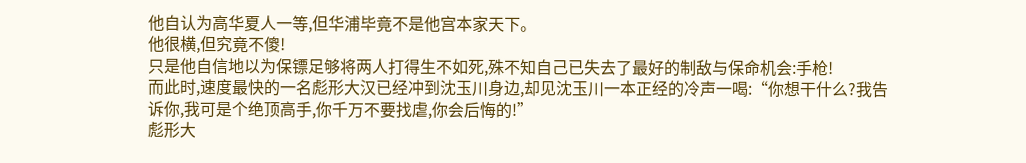他自认为高华夏人一等,但华浦毕竟不是他宫本家天下。
他很横,但究竟不傻!
只是他自信地以为保镖足够将两人打得生不如死,殊不知自己已失去了最好的制敌与保命机会:手枪!
而此时,速度最快的一名彪形大汉已经冲到沈玉川身边,却见沈玉川一本正经的冷声一喝:“你想干什么?我告诉你,我可是个绝顶高手,你千万不要找虐,你会后悔的!”
彪形大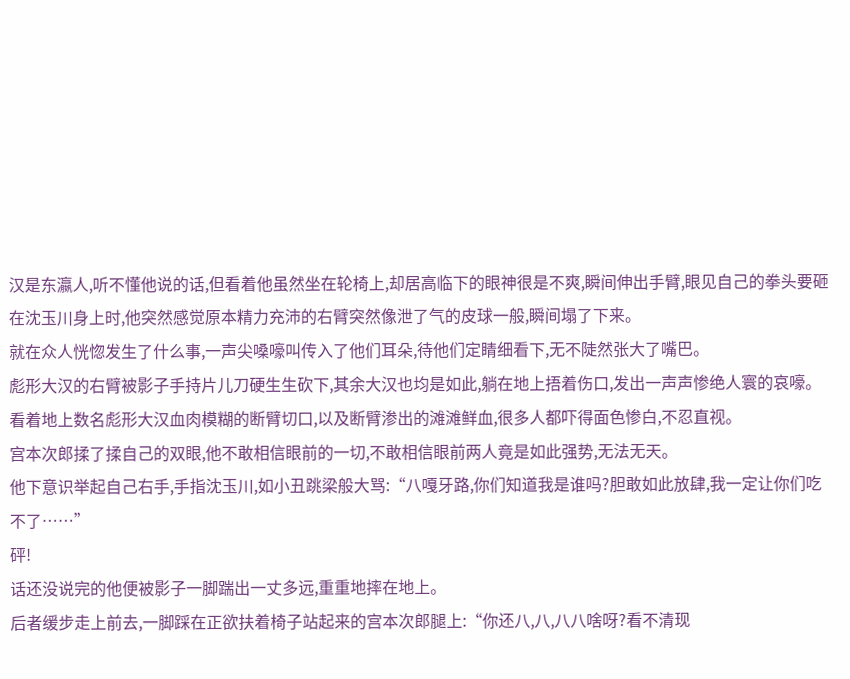汉是东瀛人,听不懂他说的话,但看着他虽然坐在轮椅上,却居高临下的眼神很是不爽,瞬间伸出手臂,眼见自己的拳头要砸在沈玉川身上时,他突然感觉原本精力充沛的右臂突然像泄了气的皮球一般,瞬间塌了下来。
就在众人恍惚发生了什么事,一声尖嗓嚎叫传入了他们耳朵,待他们定睛细看下,无不陡然张大了嘴巴。
彪形大汉的右臂被影子手持片儿刀硬生生砍下,其余大汉也均是如此,躺在地上捂着伤口,发出一声声惨绝人寰的哀嚎。
看着地上数名彪形大汉血肉模糊的断臂切口,以及断臂渗出的滩滩鲜血,很多人都吓得面色惨白,不忍直视。
宫本次郎揉了揉自己的双眼,他不敢相信眼前的一切,不敢相信眼前两人竟是如此强势,无法无天。
他下意识举起自己右手,手指沈玉川,如小丑跳梁般大骂:“八嘎牙路,你们知道我是谁吗?胆敢如此放肆,我一定让你们吃不了……”
砰!
话还没说完的他便被影子一脚踹出一丈多远,重重地摔在地上。
后者缓步走上前去,一脚踩在正欲扶着椅子站起来的宫本次郎腿上:“你还八,八,八八啥呀?看不清现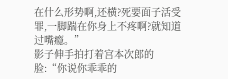在什么形势啊,还横?死要面子活受罪,一脚踹在你身上不疼啊?就知道过嘴瘾。”
影子伸手拍打着宫本次郎的脸:“你说你乖乖的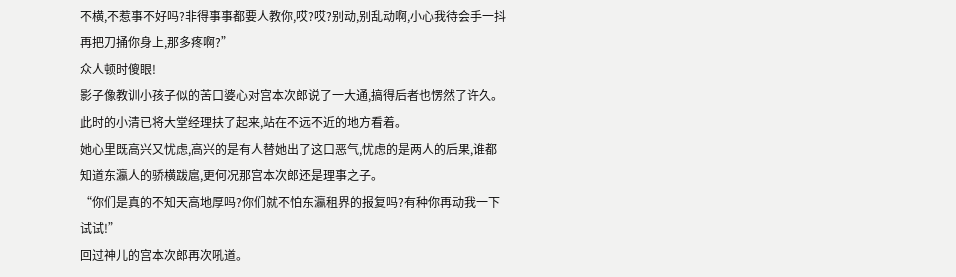不横,不惹事不好吗?非得事事都要人教你,哎?哎?别动,别乱动啊,小心我待会手一抖再把刀捅你身上,那多疼啊?”
众人顿时傻眼!
影子像教训小孩子似的苦口婆心对宫本次郎说了一大通,搞得后者也愣然了许久。
此时的小清已将大堂经理扶了起来,站在不远不近的地方看着。
她心里既高兴又忧虑,高兴的是有人替她出了这口恶气,忧虑的是两人的后果,谁都知道东瀛人的骄横跋扈,更何况那宫本次郎还是理事之子。
“你们是真的不知天高地厚吗?你们就不怕东瀛租界的报复吗?有种你再动我一下试试!”
回过神儿的宫本次郎再次吼道。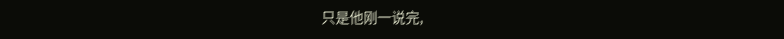只是他刚一说完,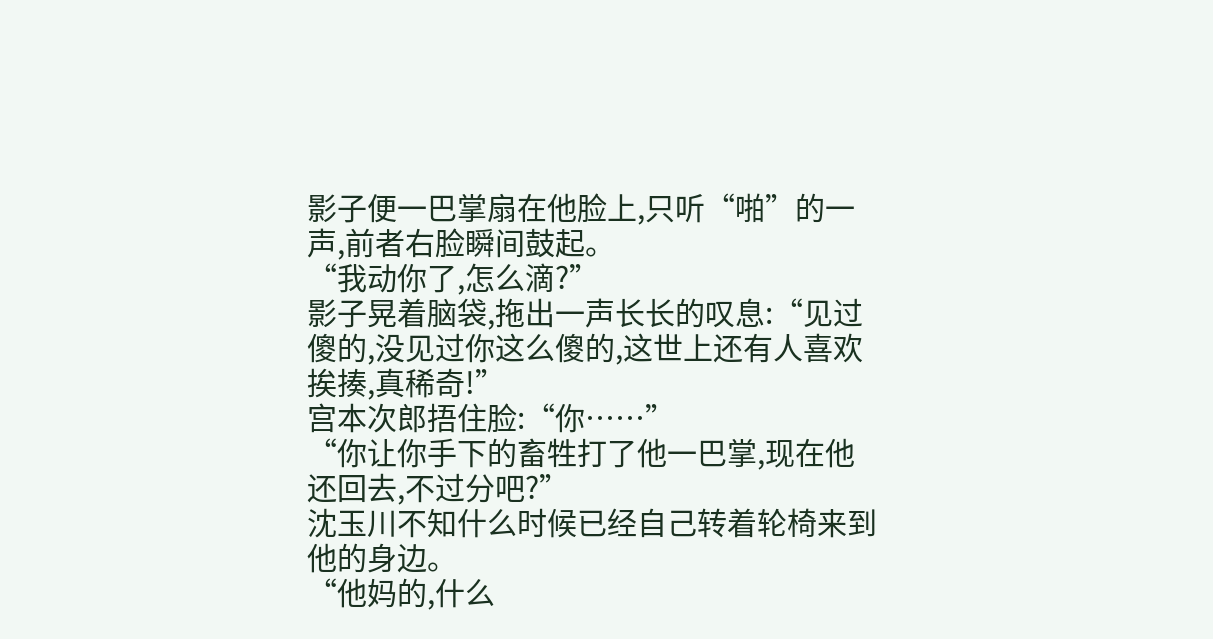影子便一巴掌扇在他脸上,只听“啪”的一声,前者右脸瞬间鼓起。
“我动你了,怎么滴?”
影子晃着脑袋,拖出一声长长的叹息:“见过傻的,没见过你这么傻的,这世上还有人喜欢挨揍,真稀奇!”
宫本次郎捂住脸:“你……”
“你让你手下的畜牲打了他一巴掌,现在他还回去,不过分吧?”
沈玉川不知什么时候已经自己转着轮椅来到他的身边。
“他妈的,什么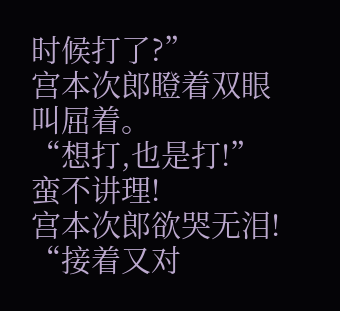时候打了?”
宫本次郎瞪着双眼叫屈着。
“想打,也是打!”
蛮不讲理!
宫本次郎欲哭无泪!
“接着又对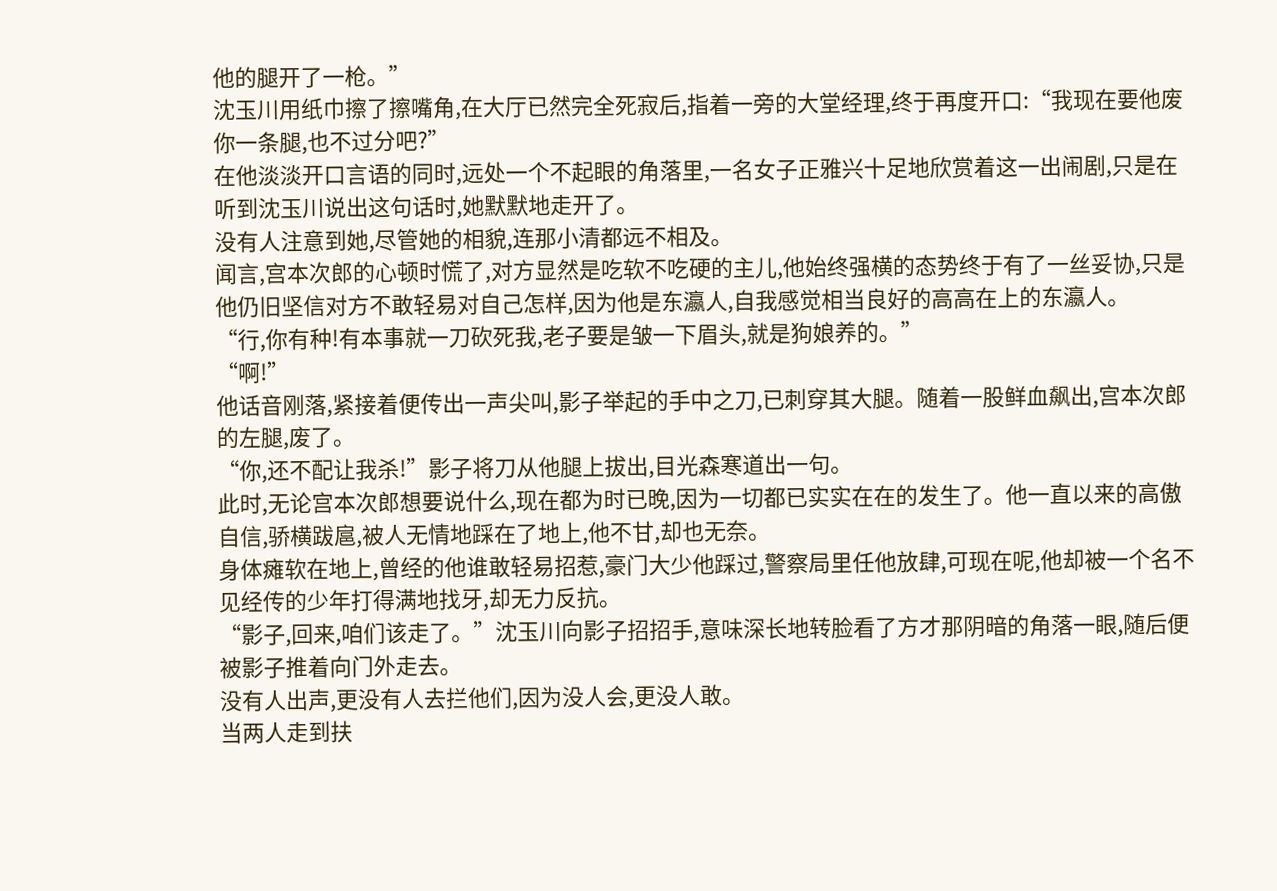他的腿开了一枪。”
沈玉川用纸巾擦了擦嘴角,在大厅已然完全死寂后,指着一旁的大堂经理,终于再度开口:“我现在要他废你一条腿,也不过分吧?”
在他淡淡开口言语的同时,远处一个不起眼的角落里,一名女子正雅兴十足地欣赏着这一出闹剧,只是在听到沈玉川说出这句话时,她默默地走开了。
没有人注意到她,尽管她的相貌,连那小清都远不相及。
闻言,宫本次郎的心顿时慌了,对方显然是吃软不吃硬的主儿,他始终强横的态势终于有了一丝妥协,只是他仍旧坚信对方不敢轻易对自己怎样,因为他是东瀛人,自我感觉相当良好的高高在上的东瀛人。
“行,你有种!有本事就一刀砍死我,老子要是皱一下眉头,就是狗娘养的。”
“啊!”
他话音刚落,紧接着便传出一声尖叫,影子举起的手中之刀,已刺穿其大腿。随着一股鲜血飙出,宫本次郎的左腿,废了。
“你,还不配让我杀!”影子将刀从他腿上拔出,目光森寒道出一句。
此时,无论宫本次郎想要说什么,现在都为时已晚,因为一切都已实实在在的发生了。他一直以来的高傲自信,骄横跋扈,被人无情地踩在了地上,他不甘,却也无奈。
身体瘫软在地上,曾经的他谁敢轻易招惹,豪门大少他踩过,警察局里任他放肆,可现在呢,他却被一个名不见经传的少年打得满地找牙,却无力反抗。
“影子,回来,咱们该走了。”沈玉川向影子招招手,意味深长地转脸看了方才那阴暗的角落一眼,随后便被影子推着向门外走去。
没有人出声,更没有人去拦他们,因为没人会,更没人敢。
当两人走到扶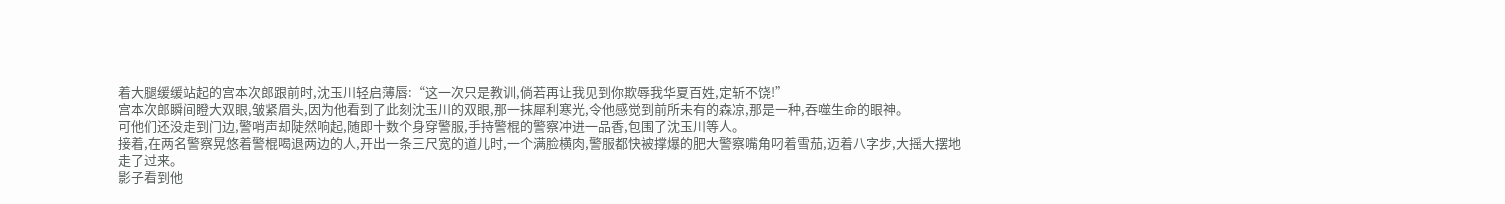着大腿缓缓站起的宫本次郎跟前时,沈玉川轻启薄唇:“这一次只是教训,倘若再让我见到你欺辱我华夏百姓,定斩不饶!”
宫本次郎瞬间瞪大双眼,皱紧眉头,因为他看到了此刻沈玉川的双眼,那一抹犀利寒光,令他感觉到前所未有的森凉,那是一种,吞噬生命的眼神。
可他们还没走到门边,警哨声却陡然响起,随即十数个身穿警服,手持警棍的警察冲进一品香,包围了沈玉川等人。
接着,在两名警察晃悠着警棍喝退两边的人,开出一条三尺宽的道儿时,一个满脸横肉,警服都快被撑爆的肥大警察嘴角叼着雪茄,迈着八字步,大摇大摆地走了过来。
影子看到他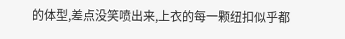的体型,差点没笑喷出来,上衣的每一颗纽扣似乎都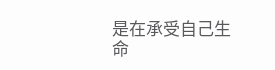是在承受自己生命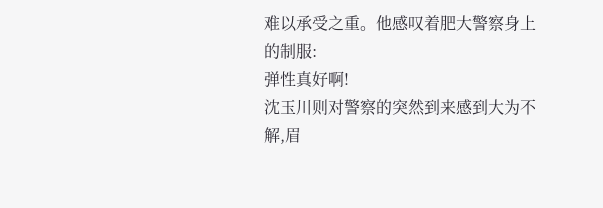难以承受之重。他感叹着肥大警察身上的制服:
弹性真好啊!
沈玉川则对警察的突然到来感到大为不解,眉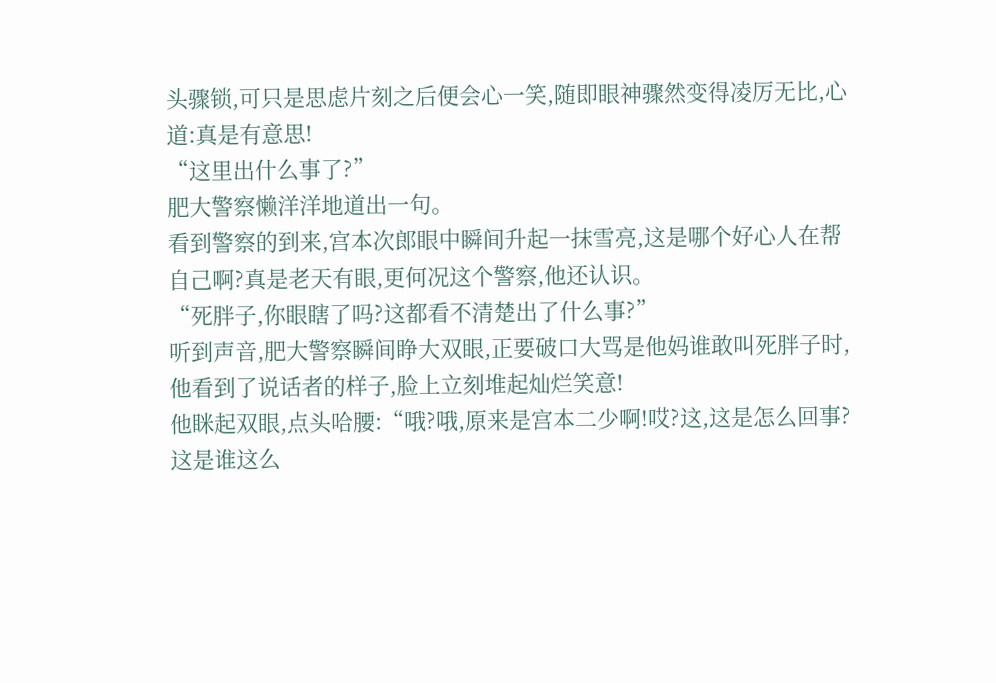头骤锁,可只是思虑片刻之后便会心一笑,随即眼神骤然变得凌厉无比,心道:真是有意思!
“这里出什么事了?”
肥大警察懒洋洋地道出一句。
看到警察的到来,宫本次郎眼中瞬间升起一抹雪亮,这是哪个好心人在帮自己啊?真是老天有眼,更何况这个警察,他还认识。
“死胖子,你眼瞎了吗?这都看不清楚出了什么事?”
听到声音,肥大警察瞬间睁大双眼,正要破口大骂是他妈谁敢叫死胖子时,他看到了说话者的样子,脸上立刻堆起灿烂笑意!
他眯起双眼,点头哈腰:“哦?哦,原来是宫本二少啊!哎?这,这是怎么回事?这是谁这么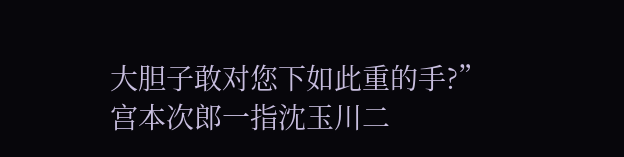大胆子敢对您下如此重的手?”
宫本次郎一指沈玉川二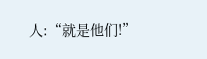人:“就是他们!”